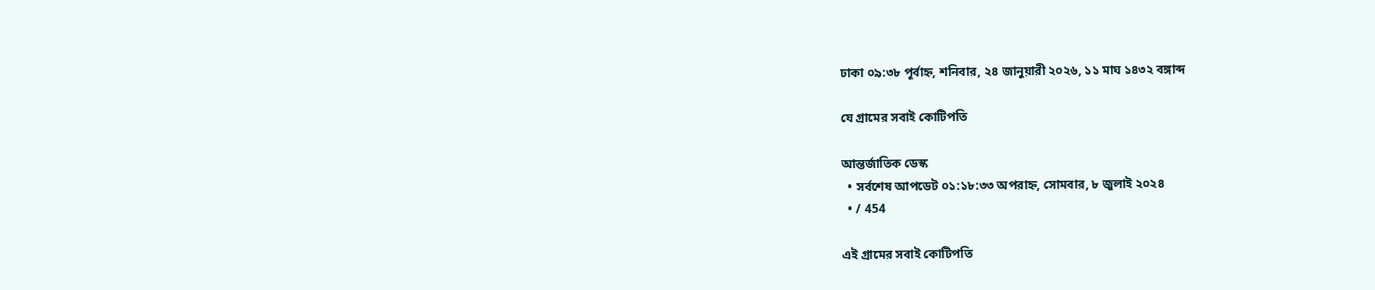ঢাকা ০৯:৩৮ পূর্বাহ্ন, শনিবার, ২৪ জানুয়ারী ২০২৬, ১১ মাঘ ১৪৩২ বঙ্গাব্দ

যে গ্রামের সবাই কোটিপতি

আন্তর্জাতিক ডেস্ক
  • সর্বশেষ আপডেট ০১:১৮:৩৩ অপরাহ্ন, সোমবার, ৮ জুলাই ২০২৪
  • / 454

এই গ্রামের সবাই কোটিপতি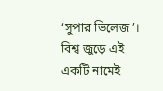‘সুপার ভিলেজ’। বিশ্ব জুড়ে এই একটি নামেই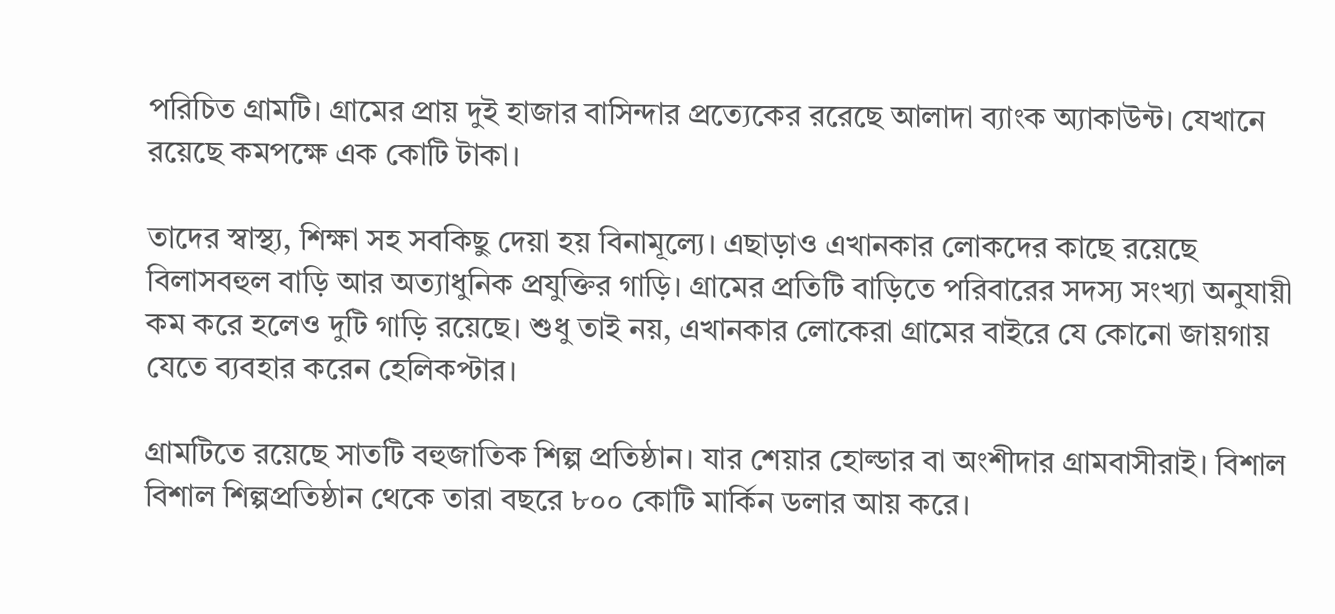পরিচিত গ্রামটি। গ্রামের প্রায় দুই হাজার বাসিন্দার প্রত্যেকের ররেছে আলাদা ব্যাংক অ্যাকাউন্ট। যেখানে রয়েছে কমপক্ষে এক কোটি টাকা।

তাদের স্বাস্থ্য, শিক্ষা সহ সবকিছু দেয়া হয় বিনামূল্যে। এছাড়াও এখানকার লোকদের কাছে রয়েছে বিলাসবহুল বাড়ি আর অত্যাধুনিক প্রযুক্তির গাড়ি। গ্রামের প্রতিটি বাড়িতে পরিবারের সদস্য সংখ্যা অনুযায়ী কম করে হলেও দুটি গাড়ি রয়েছে। শুধু তাই নয়, এখানকার লোকেরা গ্রামের বাইরে যে কোনো জায়গায় যেতে ব্যবহার করেন হেলিকপ্টার।

গ্রামটিতে রয়েছে সাতটি বহুজাতিক শিল্প প্রতিষ্ঠান। যার শেয়ার হোল্ডার বা অংশীদার গ্রামবাসীরাই। বিশাল বিশাল শিল্পপ্রতিষ্ঠান থেকে তারা বছরে ৮০০ কোটি মার্কিন ডলার আয় করে।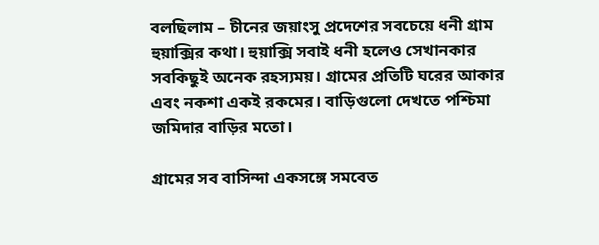বলছিলাম – চীনের জয়াংসু প্রদেশের সবচেয়ে ধনী গ্রাম হুয়াক্সির কথা। হুয়াক্সি সবাই ধনী হলেও সেখানকার সবকিছুই অনেক রহস্যময়। গ্রামের প্রতিটি ঘরের আকার এবং নকশা একই রকমের। বাড়িগুলো দেখতে পশ্চিমা জমিদার বাড়ির মতো।

গ্রামের সব বাসিন্দা একসঙ্গে সমবেত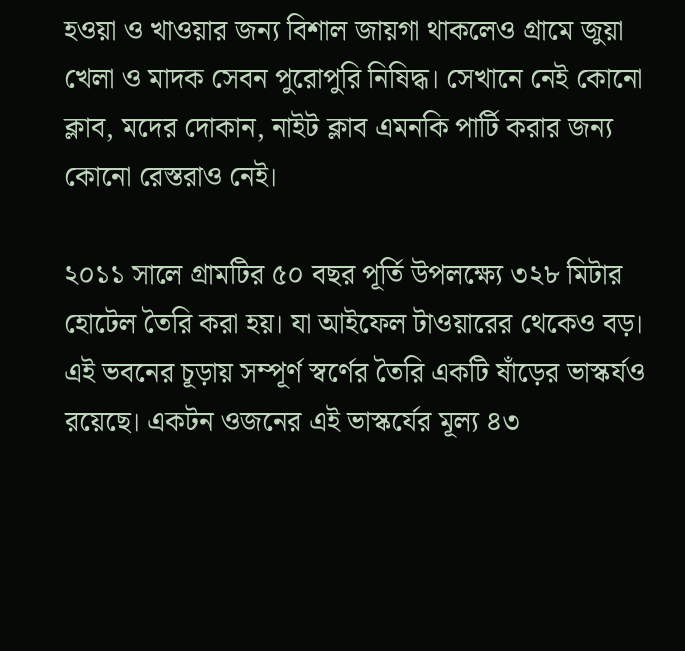হওয়া ও খাওয়ার জন্য বিশাল জায়গা থাকলেও গ্রামে জুয়া খেলা ও মাদক সেবন পুরোপুরি নিষিদ্ধ। সেখানে নেই কোনো ক্লাব, মদের দোকান, নাইট ক্লাব এমনকি পার্টি করার জন্য কোনো রেস্তরাও নেই।

২০১১ সালে গ্রামটির ৫০ বছর পূর্তি উপলক্ষ্যে ৩২৮ মিটার হোটেল তৈরি করা হয়। যা আইফেল টাওয়ারের থেকেও বড়। এই ভবনের চূড়ায় সম্পূর্ণ স্বর্ণের তৈরি একটি ষাঁড়ের ভাস্কর্যও রয়েছে। একটন ওজনের এই ভাস্কর্যের মূল্য ৪৩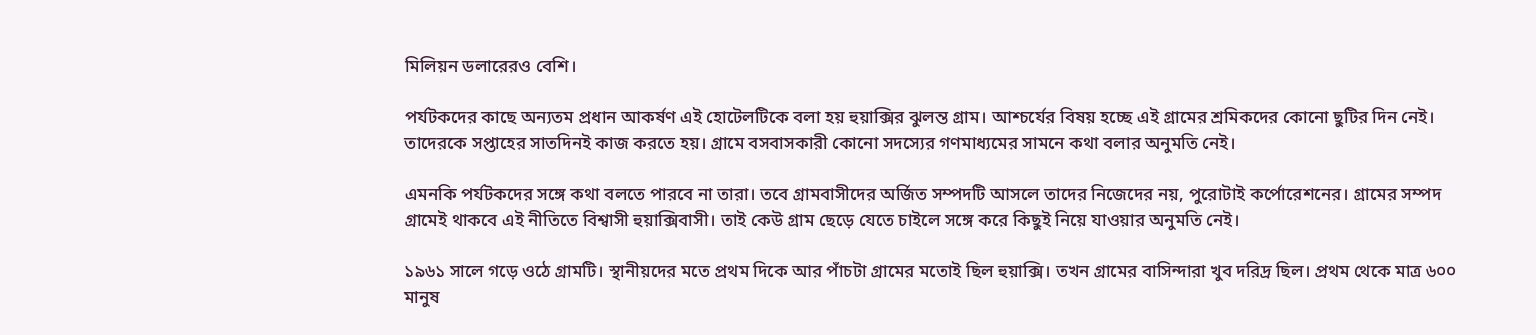মিলিয়ন ডলারেরও বেশি।

পর্যটকদের কাছে অন্যতম প্রধান আকর্ষণ এই হোটেলটিকে বলা হয় হুয়াক্সির ঝুলন্ত গ্রাম। আশ্চর্যের বিষয় হচ্ছে এই গ্রামের শ্রমিকদের কোনো ছুটির দিন নেই। তাদেরকে সপ্তাহের সাতদিনই কাজ করতে হয়। গ্রামে বসবাসকারী কোনো সদস্যের গণমাধ্যমের সামনে কথা বলার অনুমতি নেই।

এমনকি পর্যটকদের সঙ্গে কথা বলতে পারবে না তারা। তবে গ্রামবাসীদের অর্জিত সম্পদটি আসলে তাদের নিজেদের নয়, পুরোটাই কর্পোরেশনের। গ্রামের সম্পদ গ্রামেই থাকবে এই নীতিতে বিশ্বাসী হুয়াক্সিবাসী। তাই কেউ গ্রাম ছেড়ে যেতে চাইলে সঙ্গে করে কিছুই নিয়ে যাওয়ার অনুমতি নেই।

১৯৬১ সালে গড়ে ওঠে গ্রামটি। স্থানীয়দের মতে প্রথম দিকে আর পাঁচটা গ্রামের মতোই ছিল হুয়াক্সি। তখন গ্রামের বাসিন্দারা খুব দরিদ্র ছিল। প্রথম থেকে মাত্র ৬০০ মানুষ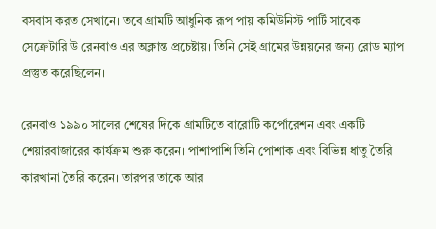বসবাস করত সেখানে। তবে গ্রামটি আধুনিক রূপ পায় কমিউনিস্ট পার্টি সাবেক সেক্রেটারি উ রেনবাও এর অক্লান্ত প্রচেষ্টায়। তিনি সেই গ্রামের উন্নয়নের জন্য রোড ম্যাপ প্রস্তুত করেছিলেন।

রেনবাও ১৯৯০ সালের শেষের দিকে গ্রামটিতে বারোটি কর্পোরেশন এবং একটি শেয়ারবাজারের কার্যক্রম শুরু করেন। পাশাপাশি তিনি পোশাক এবং বিভিন্ন ধাতু তৈরি কারখানা তৈরি করেন। তারপর তাকে আর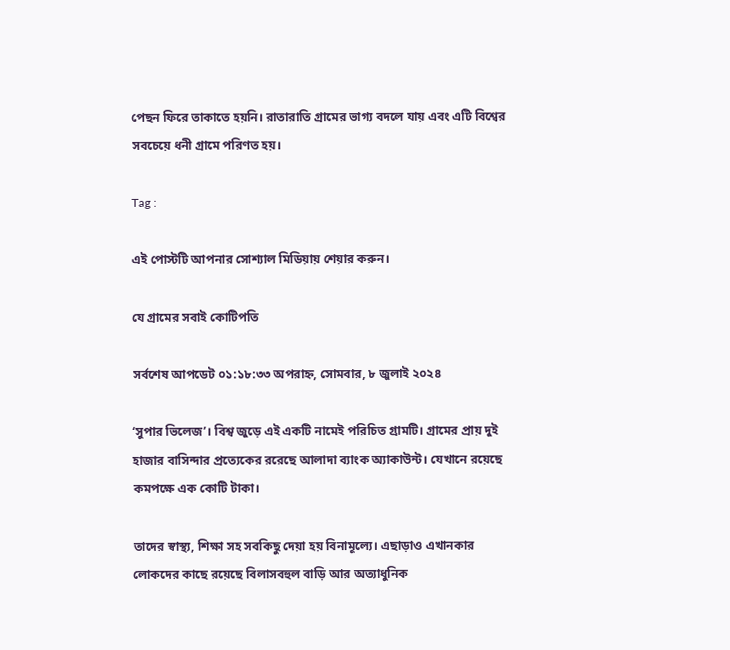পেছন ফিরে তাকাতে হয়নি। রাতারাতি গ্রামের ভাগ্য বদলে যায় এবং এটি বিশ্বের সবচেয়ে ধনী গ্রামে পরিণত হয়।

Tag :

এই পোস্টটি আপনার সোশ্যাল মিডিয়ায় শেয়ার করুন।

যে গ্রামের সবাই কোটিপতি

সর্বশেষ আপডেট ০১:১৮:৩৩ অপরাহ্ন, সোমবার, ৮ জুলাই ২০২৪

‘সুপার ভিলেজ’। বিশ্ব জুড়ে এই একটি নামেই পরিচিত গ্রামটি। গ্রামের প্রায় দুই হাজার বাসিন্দার প্রত্যেকের ররেছে আলাদা ব্যাংক অ্যাকাউন্ট। যেখানে রয়েছে কমপক্ষে এক কোটি টাকা।

তাদের স্বাস্থ্য, শিক্ষা সহ সবকিছু দেয়া হয় বিনামূল্যে। এছাড়াও এখানকার লোকদের কাছে রয়েছে বিলাসবহুল বাড়ি আর অত্যাধুনিক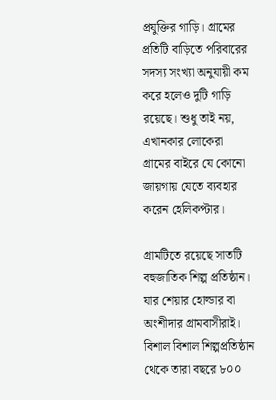প্রযুক্তির গাড়ি। গ্রামের প্রতিটি বাড়িতে পরিবারের সদস্য সংখ্যা অনুযায়ী কম করে হলেও দুটি গাড়ি রয়েছে। শুধু তাই নয়, এখানকার লোকেরা গ্রামের বাইরে যে কোনো জায়গায় যেতে ব্যবহার করেন হেলিকপ্টার।

গ্রামটিতে রয়েছে সাতটি বহুজাতিক শিল্প প্রতিষ্ঠান। যার শেয়ার হোল্ডার বা অংশীদার গ্রামবাসীরাই। বিশাল বিশাল শিল্পপ্রতিষ্ঠান থেকে তারা বছরে ৮০০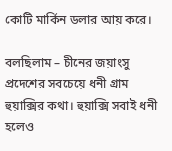কোটি মার্কিন ডলার আয় করে।

বলছিলাম – চীনের জয়াংসু প্রদেশের সবচেয়ে ধনী গ্রাম হুয়াক্সির কথা। হুয়াক্সি সবাই ধনী হলেও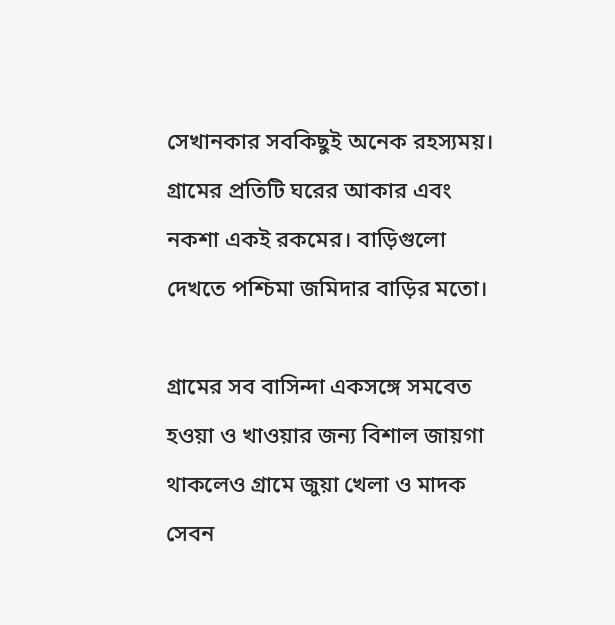সেখানকার সবকিছুই অনেক রহস্যময়। গ্রামের প্রতিটি ঘরের আকার এবং নকশা একই রকমের। বাড়িগুলো দেখতে পশ্চিমা জমিদার বাড়ির মতো।

গ্রামের সব বাসিন্দা একসঙ্গে সমবেত হওয়া ও খাওয়ার জন্য বিশাল জায়গা থাকলেও গ্রামে জুয়া খেলা ও মাদক সেবন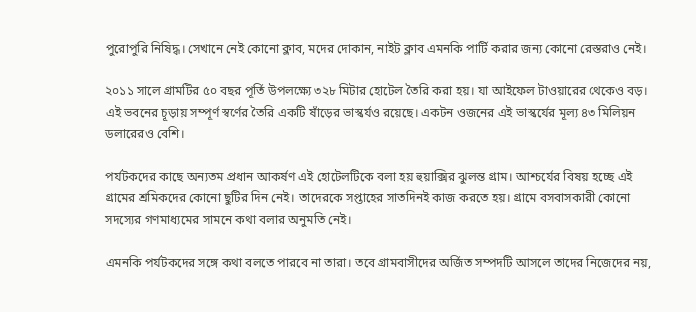পুরোপুরি নিষিদ্ধ। সেখানে নেই কোনো ক্লাব, মদের দোকান, নাইট ক্লাব এমনকি পার্টি করার জন্য কোনো রেস্তরাও নেই।

২০১১ সালে গ্রামটির ৫০ বছর পূর্তি উপলক্ষ্যে ৩২৮ মিটার হোটেল তৈরি করা হয়। যা আইফেল টাওয়ারের থেকেও বড়। এই ভবনের চূড়ায় সম্পূর্ণ স্বর্ণের তৈরি একটি ষাঁড়ের ভাস্কর্যও রয়েছে। একটন ওজনের এই ভাস্কর্যের মূল্য ৪৩ মিলিয়ন ডলারেরও বেশি।

পর্যটকদের কাছে অন্যতম প্রধান আকর্ষণ এই হোটেলটিকে বলা হয় হুয়াক্সির ঝুলন্ত গ্রাম। আশ্চর্যের বিষয় হচ্ছে এই গ্রামের শ্রমিকদের কোনো ছুটির দিন নেই। তাদেরকে সপ্তাহের সাতদিনই কাজ করতে হয়। গ্রামে বসবাসকারী কোনো সদস্যের গণমাধ্যমের সামনে কথা বলার অনুমতি নেই।

এমনকি পর্যটকদের সঙ্গে কথা বলতে পারবে না তারা। তবে গ্রামবাসীদের অর্জিত সম্পদটি আসলে তাদের নিজেদের নয়,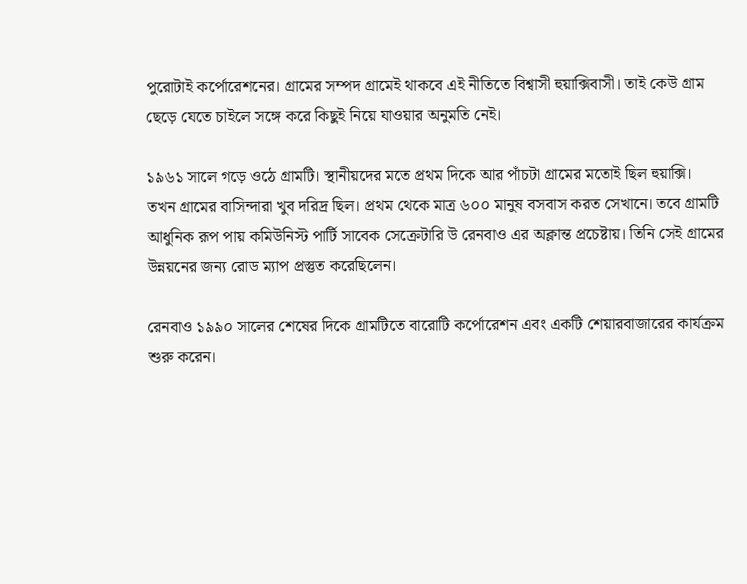পুরোটাই কর্পোরেশনের। গ্রামের সম্পদ গ্রামেই থাকবে এই নীতিতে বিশ্বাসী হুয়াক্সিবাসী। তাই কেউ গ্রাম ছেড়ে যেতে চাইলে সঙ্গে করে কিছুই নিয়ে যাওয়ার অনুমতি নেই।

১৯৬১ সালে গড়ে ওঠে গ্রামটি। স্থানীয়দের মতে প্রথম দিকে আর পাঁচটা গ্রামের মতোই ছিল হুয়াক্সি। তখন গ্রামের বাসিন্দারা খুব দরিদ্র ছিল। প্রথম থেকে মাত্র ৬০০ মানুষ বসবাস করত সেখানে। তবে গ্রামটি আধুনিক রূপ পায় কমিউনিস্ট পার্টি সাবেক সেক্রেটারি উ রেনবাও এর অক্লান্ত প্রচেষ্টায়। তিনি সেই গ্রামের উন্নয়নের জন্য রোড ম্যাপ প্রস্তুত করেছিলেন।

রেনবাও ১৯৯০ সালের শেষের দিকে গ্রামটিতে বারোটি কর্পোরেশন এবং একটি শেয়ারবাজারের কার্যক্রম শুরু করেন।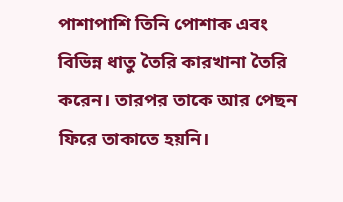পাশাপাশি তিনি পোশাক এবং বিভিন্ন ধাতু তৈরি কারখানা তৈরি করেন। তারপর তাকে আর পেছন ফিরে তাকাতে হয়নি।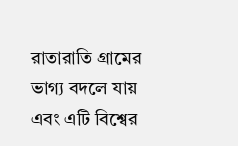রাতারাতি গ্রামের ভাগ্য বদলে যায় এবং এটি বিশ্বের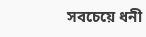সবচেয়ে ধনী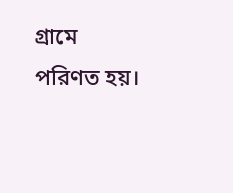গ্রামে পরিণত হয়।